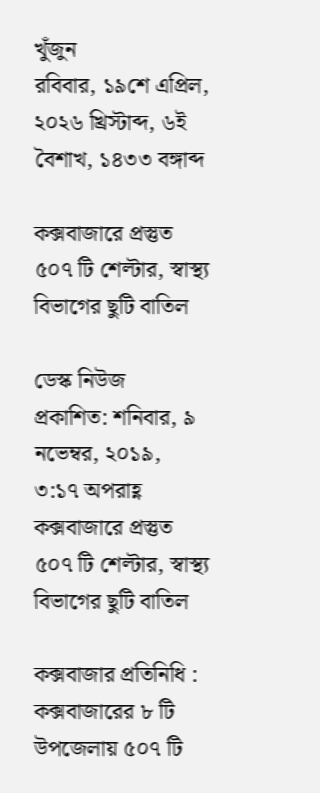খুঁজুন
রবিবার, ১৯শে এপ্রিল, ২০২৬ খ্রিস্টাব্দ, ৬ই বৈশাখ, ১৪৩৩ বঙ্গাব্দ

কক্সবাজারে প্রস্তুত ৫০৭ টি শেল্টার, স্বাস্থ্য বিভাগের ছুটি বাতিল

ডেস্ক নিউজ
প্রকাশিত: শনিবার, ৯ নভেম্বর, ২০১৯, ৩:১৭ অপরাহ্ণ
কক্সবাজারে প্রস্তুত ৫০৭ টি শেল্টার, স্বাস্থ্য বিভাগের ছুটি বাতিল

কক্সবাজার প্রতিনিধি : কক্সবাজারের ৮ টি উপজেলায় ৫০৭ টি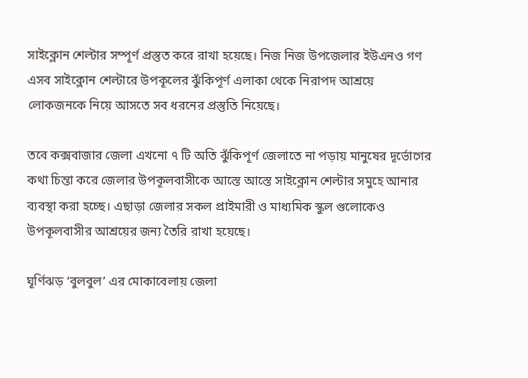সাইক্লোন শেল্টার সম্পূর্ণ প্রস্তুত করে রাখা হয়েছে। নিজ নিজ উপজেলার ইউএনও গণ এসব সাইক্লোন শেল্টারে উপকূলের ঝুঁকিপূর্ণ এলাকা থেকে নিরাপদ আশ্রয়ে লোকজনকে নিয়ে আসতে সব ধরনের প্রস্তুতি নিয়েছে।

তবে কক্সবাজার জেলা এখনো ৭ টি অতি ঝুঁকিপূর্ণ জেলাতে না পড়ায় মানুষের দূর্ভোগের কথা চিন্তা করে জেলার উপকূলবাসীকে আস্তে আস্তে সাইক্লোন শেল্টার সমুহে আনার ব্যবস্থা করা হচ্ছে। এছাড়া জেলার সকল প্রাইমারী ও মাধ্যমিক স্কুল গুলোকেও উপকূলবাসীর আশ্রয়ের জন্য তৈরি রাখা হয়েছে।

ঘূর্ণিঝড় ‘বুলবুল’ এর মোকাবেলায় জেলা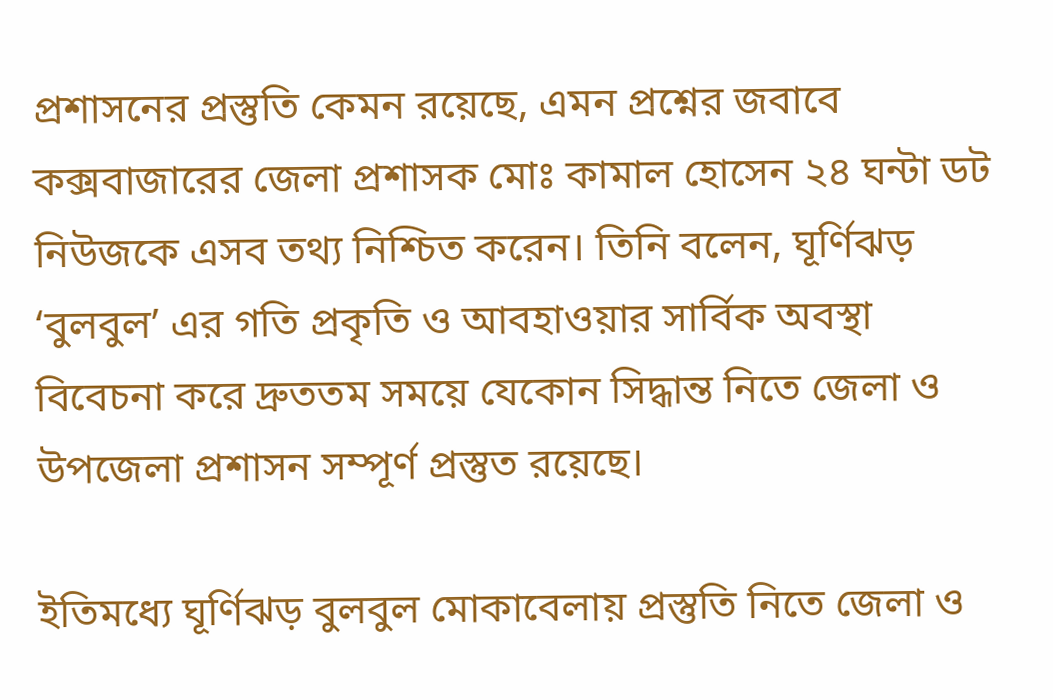প্রশাসনের প্রস্তুতি কেমন রয়েছে, এমন প্রশ্নের জবাবে কক্সবাজারের জেলা প্রশাসক মোঃ কামাল হোসেন ২৪ ঘন্টা ডট নিউজকে এসব তথ্য নিশ্চিত করেন। তিনি বলেন, ঘূর্ণিঝড় ‘বুলবুল’ এর গতি প্রকৃতি ও আবহাওয়ার সার্বিক অবস্থা বিবেচনা করে দ্রুততম সময়ে যেকোন সিদ্ধান্ত নিতে জেলা ও উপজেলা প্রশাসন সম্পূর্ণ প্রস্তুত রয়েছে।

ইতিমধ্যে ঘূর্ণিঝড় বুলবুল মোকাবেলায় প্রস্তুতি নিতে জেলা ও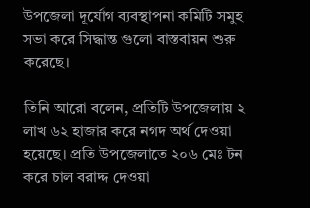উপজেলা দূর্যোগ ব্যবস্থাপনা কমিটি সমুহ সভা করে সিদ্ধান্ত গুলো বাস্তবায়ন শুরু করেছে।

তিনি আরো বলেন, প্রতিটি উপজেলায় ২ লাখ ৬২ হাজার করে নগদ অর্থ দেওয়া হয়েছে। প্রতি উপজেলাতে ২০৬ মেঃ টন করে চাল বরাদ্দ দেওয়া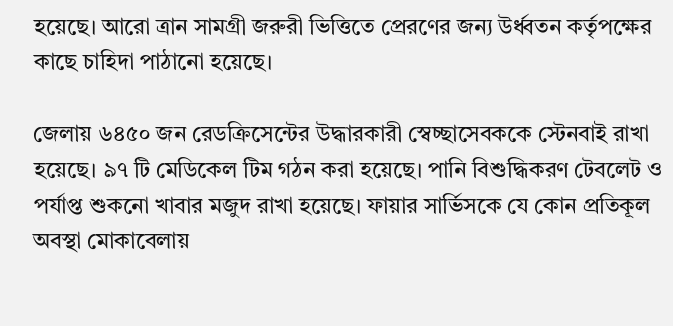হয়েছে। আরো ত্রান সামগ্রী জরুরী ভিত্তিতে প্রেরণের জন্য উর্ধ্বতন কর্তৃপক্ষের কাছে চাহিদা পাঠানো হয়েছে।

জেলায় ৬৪৫০ জন রেডক্রিসেন্টের উদ্ধারকারী স্বেচ্ছাসেবককে স্টেনবাই রাখা হয়েছে। ৯৭ টি মেডিকেল টিম গঠন করা হয়েছে। পানি বিশুদ্ধিকরণ টেবলেট ও পর্যাপ্ত শুকনো খাবার মজুদ রাখা হয়েছে। ফায়ার সার্ভিসকে যে কোন প্রতিকূল অবস্থা মোকাবেলায়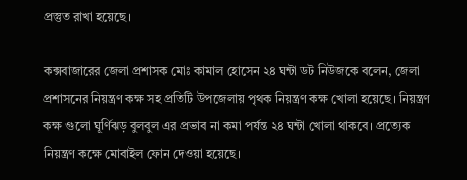প্রস্তুত রাখা হয়েছে।

কক্সবাজারের জেলা প্রশাসক মোঃ কামাল হোসেন ২৪ ঘন্টা ডট নিউজকে বলেন, জেলা প্রশাসনের নিয়ন্ত্রণ কক্ষ সহ প্রতিটি উপজেলায় পৃথক নিয়ন্ত্রণ কক্ষ খোলা হয়েছে। নিয়ন্ত্রণ কক্ষ গুলো ঘূর্ণিঝড় বুলবুল এর প্রভাব না কমা পর্যন্ত ২৪ ঘন্টা খোলা থাকবে। প্রত্যেক নিয়ন্ত্রণ কক্ষে মোবাইল ফোন দেওয়া হয়েছে।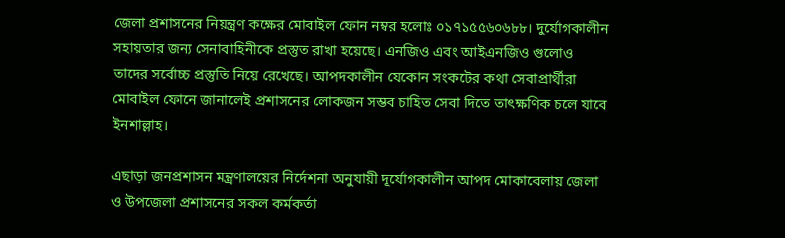জেলা প্রশাসনের নিয়ন্ত্রণ কক্ষের মোবাইল ফোন নম্বর হলোঃ ০১৭১৫৫৬০৬৮৮। দুর্যোগকালীন সহায়তার জন্য সেনাবাহিনীকে প্রস্তুত রাখা হয়েছে। এনজিও এবং আইএনজিও গুলোও তাদের সর্বোচ্চ প্রস্তুতি নিয়ে রেখেছে। আপদকালীন যেকোন সংকটের কথা সেবাপ্রার্থীরা মোবাইল ফোনে জানালেই প্রশাসনের লোকজন সম্ভব চাহিত সেবা দিতে তাৎক্ষণিক চলে যাবে ইনশাল্লাহ।

এছাড়া জনপ্রশাসন মন্ত্রণালয়ের নির্দেশনা অনুযায়ী দূর্যোগকালীন আপদ মোকাবেলায় জেলা ও উপজেলা প্রশাসনের সকল কর্মকর্তা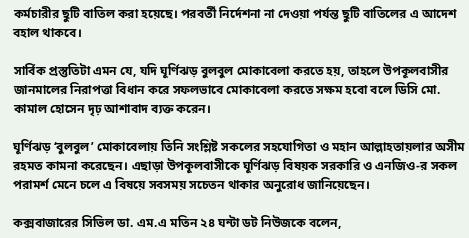কর্মচারীর ছুটি বাতিল করা হয়েছে। পরবর্তী নির্দেশনা না দেওয়া পর্যন্ত ছুটি বাতিলের এ আদেশ বহাল থাকবে।

সার্বিক প্রস্তুতিটা এমন যে, যদি ঘূর্ণিঝড় বুলবুল মোকাবেলা করতে হয়, তাহলে উপকূলবাসীর জানমালের নিরাপত্তা বিধান করে সফলভাবে মোকাবেলা করতে সক্ষম হবো বলে ডিসি মো. কামাল হোসেন দৃঢ় আশাবাদ ব্যক্ত করেন।

ঘূর্ণিঝড় ‘বুলবুল’ মোকাবেলায় তিনি সংশ্লিষ্ট সকলের সহযোগিতা ও মহান আল্লাহতায়লার অসীম রহমত কামনা করেছেন। এছাড়া উপকূলবাসীকে ঘূর্ণিঝড় বিষয়ক সরকারি ও এনজিও-র সকল পরামর্শ মেনে চলে এ বিষয়ে সবসময় সচেতন থাকার অনুরোধ জানিয়েছেন।

কক্সবাজারের সিভিল ডা. এম.এ মতিন ২৪ ঘন্টা ডট নিউজকে বলেন,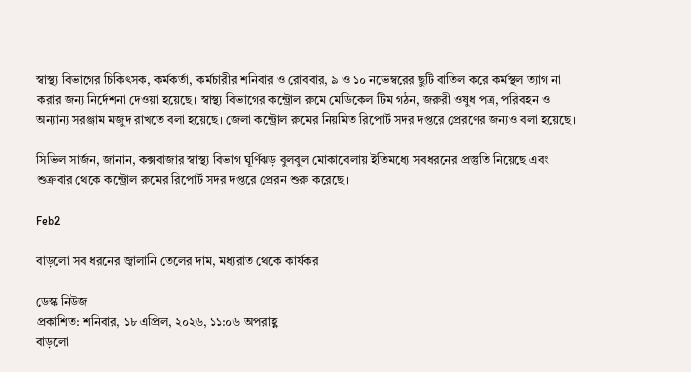স্বাস্থ্য বিভাগের চিকিৎসক, কর্মকর্তা, কর্মচারীর শনিবার ও রোববার, ৯ ও ১০ নভেম্বরের ছুটি বাতিল করে কর্মস্থল ত্যাগ না করার জন্য নির্দেশনা দেওয়া হয়েছে। স্বাস্থ্য বিভাগের কন্ট্রোল রুমে মেডিকেল টিম গঠন, জরুরী ওষুধ পত্র, পরিবহন ও অন্যান্য সরঞ্জাম মজুদ রাখতে বলা হয়েছে। জেলা কন্ট্রোল রুমের নিয়মিত রিপোর্ট সদর দপ্তরে প্রেরণের জন্যও বলা হয়েছে।

সিভিল সার্জন, জানান, কক্সবাজার স্বাস্থ্য বিভাগ ঘূর্ণিঝড় বুলবুল মোকাবেলায় ইতিমধ্যে সবধরনের প্রস্তুতি নিয়েছে এবং শুক্রবার থেকে কন্ট্রোল রুমের রিপোর্ট সদর দপ্তরে প্রেরন শুরু করেছে।

Feb2

বাড়লো সব ধরনের জ্বালানি তেলের দাম, মধ্যরাত থেকে কার্যকর

ডেস্ক নিউজ
প্রকাশিত: শনিবার, ১৮ এপ্রিল, ২০২৬, ১১:০৬ অপরাহ্ণ
বাড়লো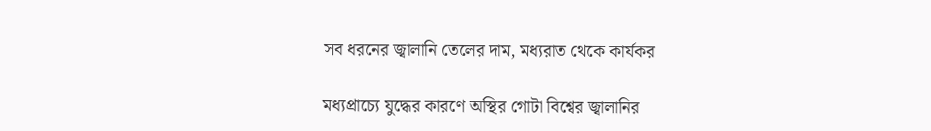সব ধরনের জ্বালানি তেলের দাম, মধ্যরাত থেকে কার্যকর

মধ্যপ্রাচ্যে যুদ্ধের কারণে অস্থির গোটা বিশ্বের জ্বালানির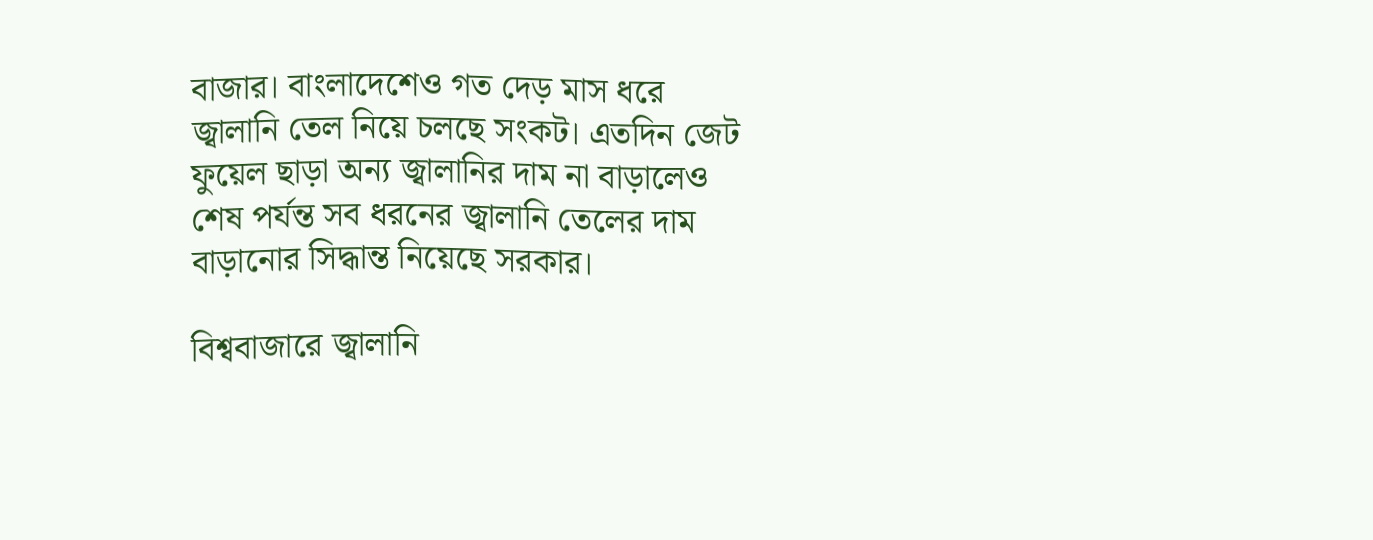বাজার। বাংলাদেশেও গত দেড় মাস ধরে জ্বালানি তেল নিয়ে চলছে সংকট। এতদিন জেট ফুয়েল ছাড়া অন্য জ্বালানির দাম না বাড়ালেও শেষ পর্যন্ত সব ধরনের জ্বালানি তেলের দাম বাড়ানোর সিদ্ধান্ত নিয়েছে সরকার।

বিশ্ববাজারে জ্বালানি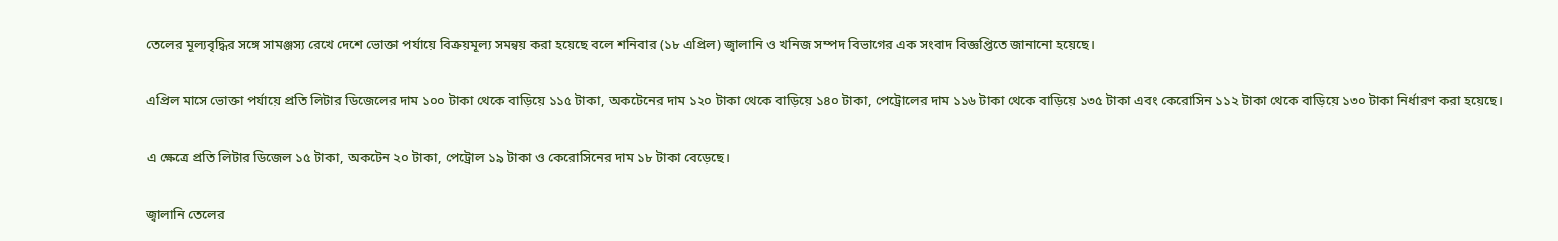তেলের মূল্যবৃদ্ধির সঙ্গে সামঞ্জস্য রেখে দেশে ভোক্তা পর্যায়ে বিক্রয়মূল্য সমন্বয় করা হয়েছে বলে শনিবার (১৮ এপ্রিল) জ্বালানি ও খনিজ সম্পদ বিভাগের এক সংবাদ বিজ্ঞপ্তিতে জানানো হয়েছে।

এপ্রিল মাসে ভোক্তা পর্যায়ে প্রতি লিটার ডিজেলের দাম ১০০ টাকা থেকে বাড়িয়ে ১১৫ টাকা, অকটেনের দাম ১২০ টাকা থেকে বাড়িয়ে ১৪০ টাকা, পেট্রোলের দাম ১১৬ টাকা থেকে বাড়িয়ে ১৩৫ টাকা এবং কেরোসিন ১১২ টাকা থেকে বাড়িয়ে ১৩০ টাকা নির্ধারণ করা হয়েছে।

এ ক্ষেত্রে প্রতি লিটার ডিজেল ১৫ টাকা, অকটেন ২০ টাকা, পেট্রোল ১৯ টাকা ও কেরোসিনের দাম ১৮ টাকা বেড়েছে।

জ্বালানি তেলের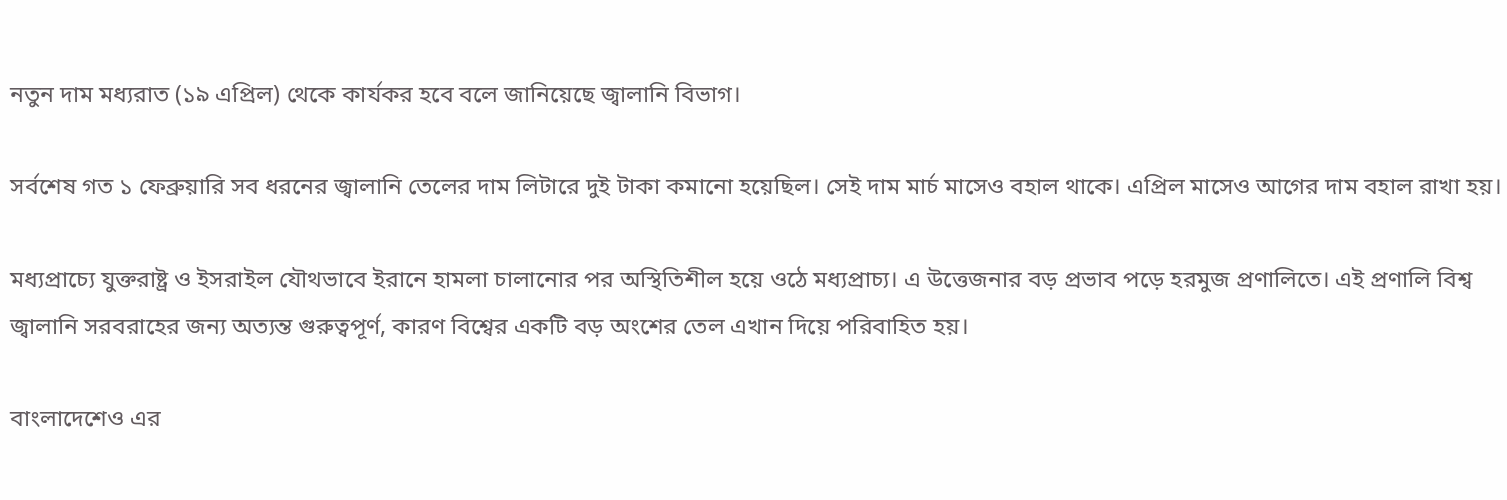নতুন দাম মধ্যরাত (১৯ এপ্রিল) থেকে কার্যকর হবে বলে জানিয়েছে জ্বালানি বিভাগ।

সর্বশেষ গত ১ ফেব্রুয়ারি সব ধরনের জ্বালানি তেলের দাম লিটারে দুই টাকা কমানো হয়েছিল। সেই দাম মার্চ মাসেও বহাল থাকে। এপ্রিল মাসেও আগের দাম বহাল রাখা হয়।

মধ্যপ্রাচ্যে যুক্তরাষ্ট্র ও ইসরাইল যৌথভাবে ইরানে‌ হামলা চালানোর পর অস্থিতিশীল হয়ে ওঠে মধ্যপ্রাচ্য। এ উত্তেজনার বড় প্রভাব পড়ে হরমুজ প্রণালিতে। এই প্রণালি বিশ্ব জ্বালানি সরবরাহের জন্য অত্যন্ত গুরুত্বপূর্ণ, কারণ বিশ্বের একটি বড় অংশের তেল এখান দিয়ে পরিবাহিত হয়।

বাংলাদেশেও এর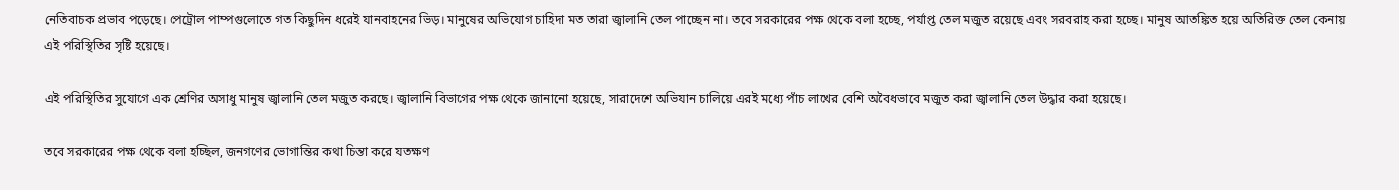নেতিবাচক প্রভাব পড়েছে। পেট্রোল পাম্পগুলোতে গত কিছুদিন ধরেই যানবাহনের ভিড়। মানুষের অভিযোগ চাহিদা মত তারা জ্বালানি তেল পাচ্ছেন না। তবে সরকারের পক্ষ থেকে বলা হচ্ছে, পর্যাপ্ত তেল মজুত রয়েছে এবং সরবরাহ করা হচ্ছে। মানুষ আতঙ্কিত হয়ে অতিরিক্ত তেল কেনায় এই পরিস্থিতির সৃষ্টি হয়েছে।

এই পরিস্থিতির সুযোগে এক শ্রেণির অসাধু মানুষ জ্বালানি তেল মজুত করছে। জ্বালানি বিভাগের পক্ষ থেকে জানানো হয়েছে, সারাদেশে অভিযান চালিয়ে এরই মধ্যে পাঁচ লাখের বেশি অবৈধভাবে মজুত করা জ্বালানি তেল উদ্ধার করা হয়েছে।

তবে সরকারের পক্ষ থেকে বলা হচ্ছিল, জনগণের ভোগান্তির কথা চিন্তা করে যতক্ষণ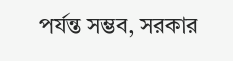পর্যন্ত সম্ভব, সরকার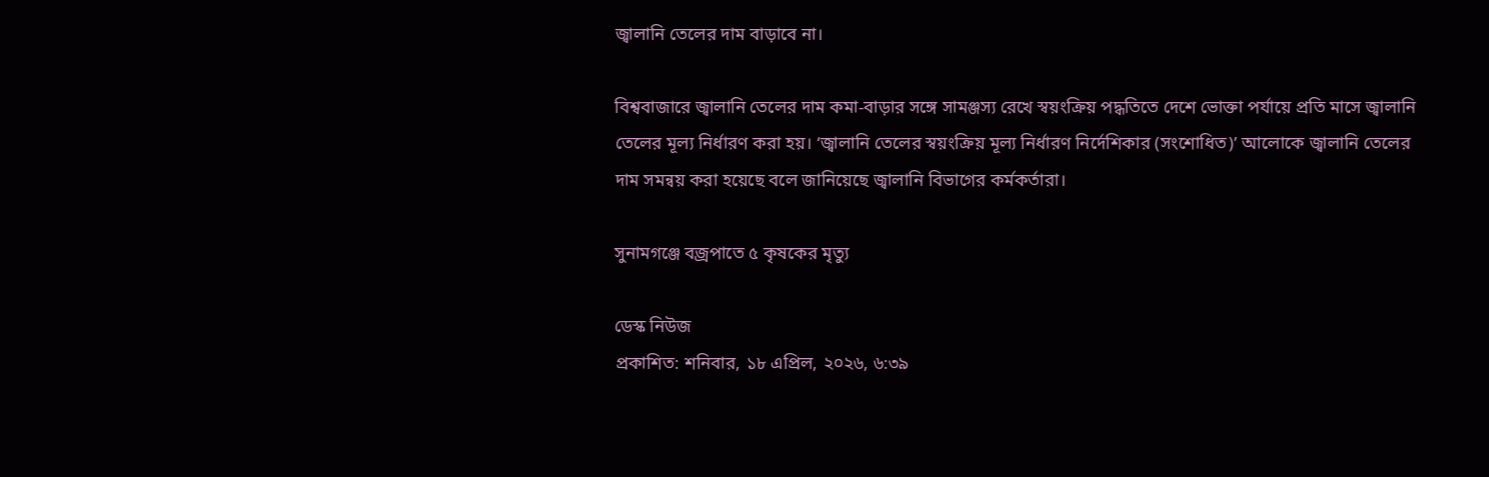জ্বালানি তেলের দাম বাড়াবে না।

বিশ্ববাজারে জ্বালানি তেলের দাম কমা-বাড়ার সঙ্গে সামঞ্জস্য রেখে স্বয়ংক্রিয় পদ্ধতিতে দেশে ভোক্তা পর্যায়ে প্রতি মাসে জ্বালানি তেলের মূল্য নির্ধারণ করা হয়। ‘জ্বালানি তেলের স্বয়ংক্রিয় মূল্য নির্ধারণ নির্দেশিকার (সংশোধিত)’ আলোকে জ্বালানি তেলের দাম সমন্বয় করা হয়েছে বলে জানিয়েছে জ্বালানি বিভাগের কর্মকর্তারা।

সুনামগঞ্জে বজ্রপাতে ৫ কৃষকের মৃত্যু

ডেস্ক নিউজ
প্রকাশিত: শনিবার, ১৮ এপ্রিল, ২০২৬, ৬:৩৯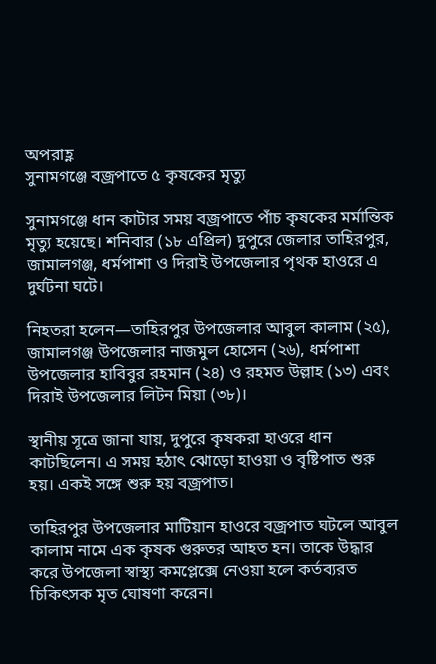অপরাহ্ণ
সুনামগঞ্জে বজ্রপাতে ৫ কৃষকের মৃত্যু

সুনামগঞ্জে ধান কাটার সময় বজ্রপাতে পাঁচ কৃষকের মর্মান্তিক মৃত্যু হয়েছে। শনিবার (১৮ এপ্রিল) দুপুরে জেলার তাহিরপুর, জামালগঞ্জ, ধর্মপাশা ও দিরাই উপজেলার পৃথক হাওরে এ দুর্ঘটনা ঘটে।

নিহতরা হলেন—তাহিরপুর উপজেলার আবুল কালাম (২৫), জামালগঞ্জ উপজেলার নাজমুল হোসেন (২৬), ধর্মপাশা উপজেলার হাবিবুর রহমান (২৪) ও রহমত উল্লাহ (১৩) এবং দিরাই উপজেলার লিটন মিয়া (৩৮)।

স্থানীয় সূত্রে জানা যায়, দুপুরে কৃষকরা হাওরে ধান কাটছিলেন। এ সময় হঠাৎ ঝোড়ো হাওয়া ও বৃষ্টিপাত শুরু হয়। একই সঙ্গে শুরু হয় বজ্রপাত।

তাহিরপুর উপজেলার মাটিয়ান হাওরে বজ্রপাত ঘটলে আবুল কালাম নামে এক কৃষক গুরুতর আহত হন। তাকে উদ্ধার করে উপজেলা স্বাস্থ্য কমপ্লেক্সে নেওয়া হলে কর্তব্যরত চিকিৎসক মৃত ঘোষণা করেন।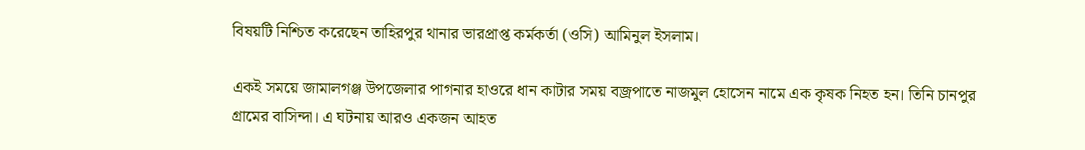বিষয়টি নিশ্চিত করেছেন তাহিরপুর থানার ভারপ্রাপ্ত কর্মকর্তা (ওসি) আমিনুল ইসলাম।

একই সময়ে জামালগঞ্জ উপজেলার পাগনার হাওরে ধান কাটার সময় বজ্রপাতে নাজমুল হোসেন নামে এক কৃষক নিহত হন। তিনি চানপুর গ্রামের বাসিন্দা। এ ঘটনায় আরও একজন আহত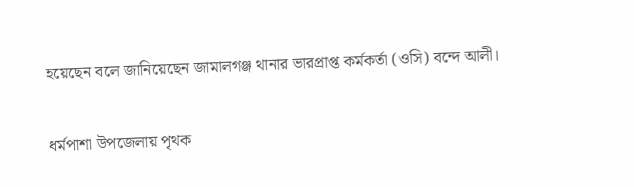হয়েছেন বলে জানিয়েছেন জামালগঞ্জ থানার ভারপ্রাপ্ত কর্মকর্তা (ওসি) বন্দে আলী।

ধর্মপাশা উপজেলায় পৃথক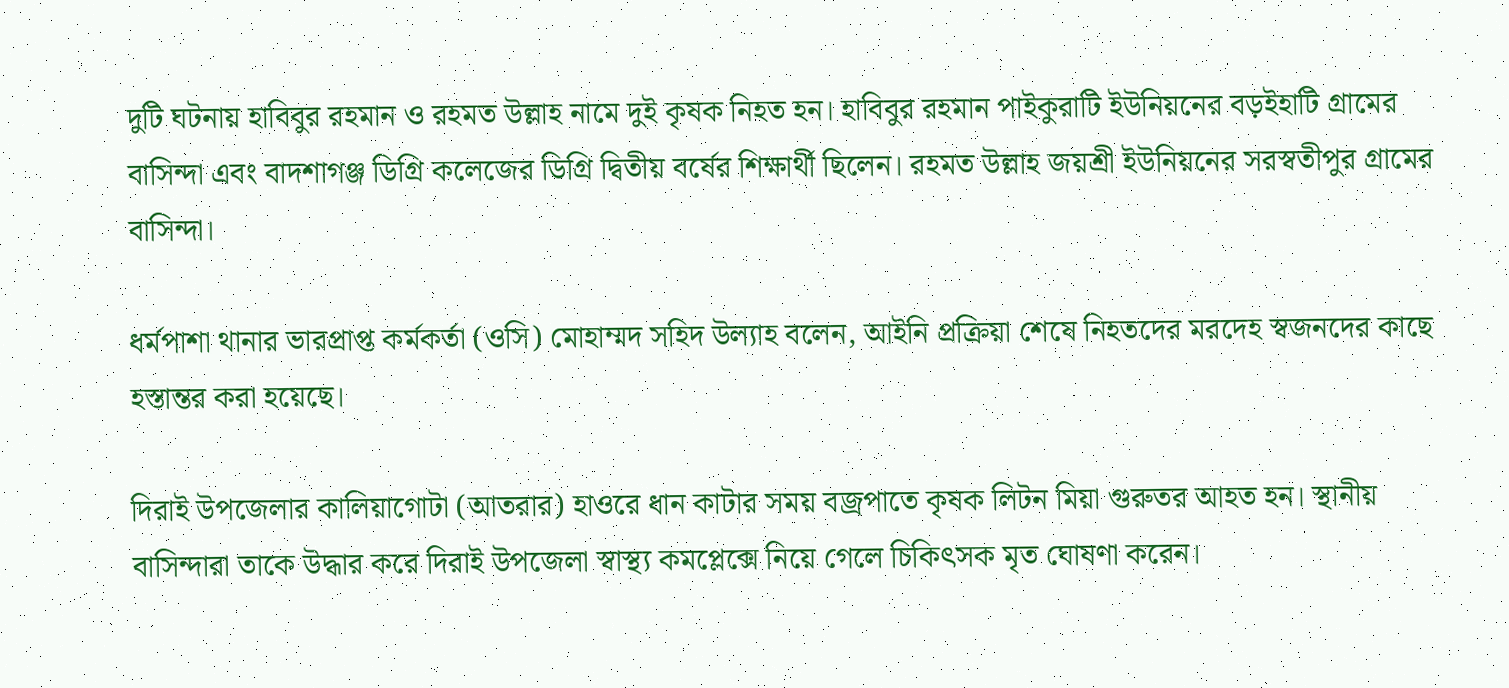দুটি ঘটনায় হাবিবুর রহমান ও রহমত উল্লাহ নামে দুই কৃষক নিহত হন। হাবিবুর রহমান পাইকুরাটি ইউনিয়নের বড়ইহাটি গ্রামের বাসিন্দা এবং বাদশাগঞ্জ ডিগ্রি কলেজের ডিগ্রি দ্বিতীয় বর্ষের শিক্ষার্থী ছিলেন। রহমত উল্লাহ জয়শ্রী ইউনিয়নের সরস্বতীপুর গ্রামের বাসিন্দা।

ধর্মপাশা থানার ভারপ্রাপ্ত কর্মকর্তা (ওসি) মোহাম্মদ সহিদ উল্যাহ বলেন, আইনি প্রক্রিয়া শেষে নিহতদের মরদেহ স্বজনদের কাছে হস্তান্তর করা হয়েছে।

দিরাই উপজেলার কালিয়াগোটা (আতরার) হাওরে ধান কাটার সময় বজ্রপাতে কৃষক লিটন মিয়া গুরুতর আহত হন। স্থানীয় বাসিন্দারা তাকে উদ্ধার করে দিরাই উপজেলা স্বাস্থ্য কমপ্লেক্সে নিয়ে গেলে চিকিৎসক মৃত ঘোষণা করেন।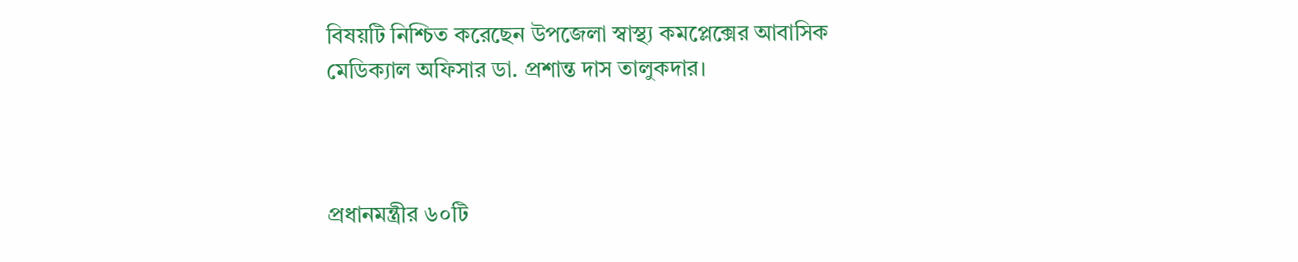বিষয়টি নিশ্চিত করেছেন উপজেলা স্বাস্থ্য কমপ্লেক্সের আবাসিক মেডিক্যাল অফিসার ডা. প্রশান্ত দাস তালুকদার।



প্রধানমন্ত্রীর ৬০টি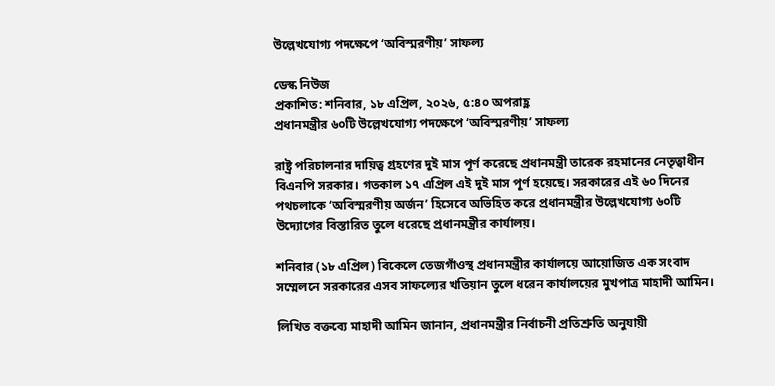উল্লেখযোগ্য পদক্ষেপে ‘অবিস্মরণীয়’ সাফল্য

ডেস্ক নিউজ
প্রকাশিত: শনিবার, ১৮ এপ্রিল, ২০২৬, ৫:৪০ অপরাহ্ণ
প্রধানমন্ত্রীর ৬০টি উল্লেখযোগ্য পদক্ষেপে ‘অবিস্মরণীয়’ সাফল্য

রাষ্ট্র পরিচালনার দায়িত্ব গ্রহণের দুই মাস পূর্ণ করেছে প্রধানমন্ত্রী তারেক রহমানের নেতৃত্বাধীন বিএনপি সরকার। গতকাল ১৭ এপ্রিল এই দুই মাস পূর্ণ হয়েছে। সরকারের এই ৬০ দিনের পথচলাকে ‘অবিস্মরণীয় অর্জন’ হিসেবে অভিহিত করে প্রধানমন্ত্রীর উল্লেখযোগ্য ৬০টি উদ্যোগের বিস্তারিত তুলে ধরেছে প্রধানমন্ত্রীর কার্যালয়।

শনিবার (১৮ এপ্রিল) বিকেলে তেজগাঁওস্থ প্রধানমন্ত্রীর কার্যালয়ে আয়োজিত এক সংবাদ সম্মেলনে সরকারের এসব সাফল্যের খতিয়ান তুলে ধরেন কার্যালয়ের মুখপাত্র মাহাদী আমিন।

লিখিত বক্তব্যে মাহাদী আমিন জানান, প্রধানমন্ত্রীর নির্বাচনী প্রতিশ্রুতি অনুযায়ী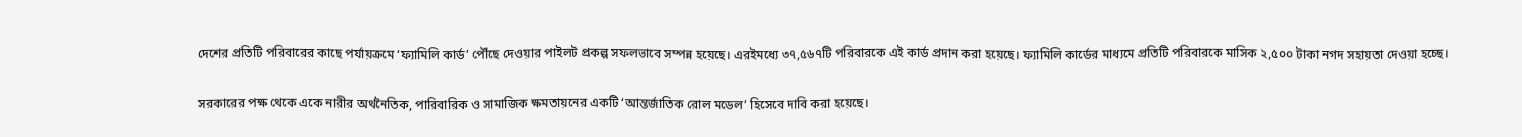দেশের প্রতিটি পরিবারের কাছে পর্যায়ক্রমে ‘ফ্যামিলি কার্ড’ পৌঁছে দেওয়ার পাইলট প্রকল্প সফলভাবে সম্পন্ন হয়েছে। এরইমধ্যে ৩৭,৫৬৭টি পরিবারকে এই কার্ড প্রদান করা হয়েছে। ফ্যামিলি কার্ডের মাধ্যমে প্রতিটি পরিবারকে মাসিক ২,৫০০ টাকা নগদ সহায়তা দেওয়া হচ্ছে।

সরকারের পক্ষ থেকে একে নারীর অর্থনৈতিক, পারিবারিক ও সামাজিক ক্ষমতায়নের একটি ‘আন্তর্জাতিক রোল মডেল’ হিসেবে দাবি করা হয়েছে।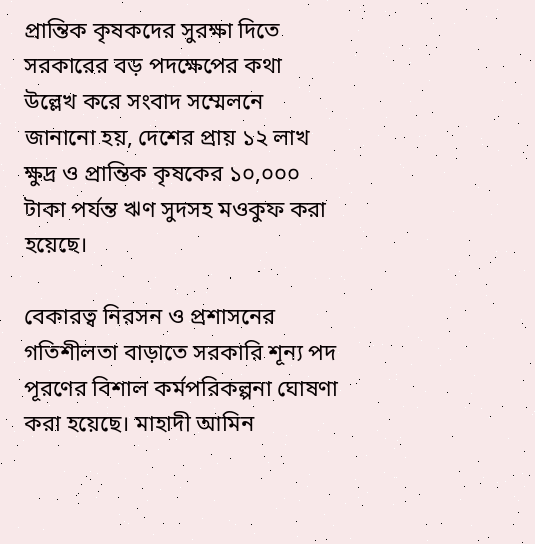প্রান্তিক কৃষকদের সুরক্ষা দিতে সরকারের বড় পদক্ষেপের কথা উল্লেখ করে সংবাদ সম্মেলনে জানানো হয়, দেশের প্রায় ১২ লাখ ক্ষুদ্র ও প্রান্তিক কৃষকের ১০,০০০ টাকা পর্যন্ত ঋণ সুদসহ মওকুফ করা হয়েছে।

বেকারত্ব নিরসন ও প্রশাসনের গতিশীলতা বাড়াতে সরকারি শূন্য পদ পূরণের বিশাল কর্মপরিকল্পনা ঘোষণা করা হয়েছে। মাহাদী আমিন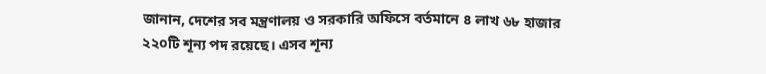জানান, দেশের সব মন্ত্রণালয় ও সরকারি অফিসে বর্তমানে ৪ লাখ ৬৮ হাজার ২২০টি শূন্য পদ রয়েছে। এসব শূন্য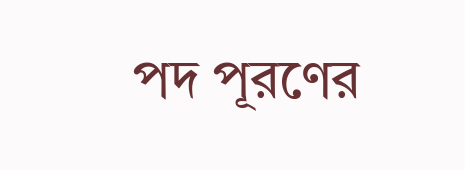পদ পূরণের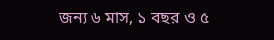জন্য ৬ মাস, ১ বছর ও ৫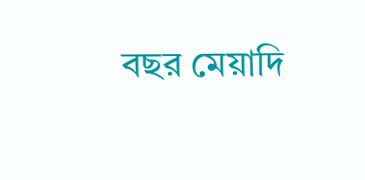বছর মেয়াদি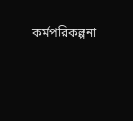কর্মপরিকল্পনা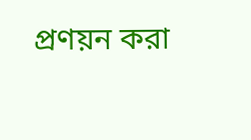প্রণয়ন করা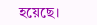হয়েছে।